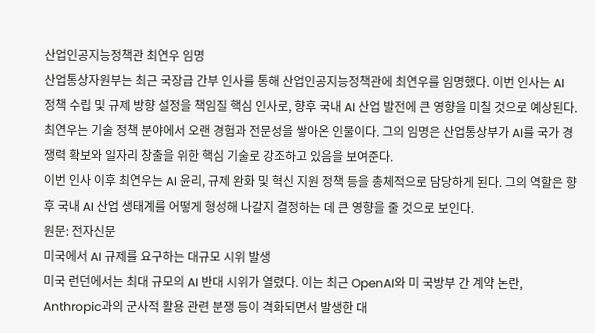산업인공지능정책관 최연우 임명
산업통상자원부는 최근 국장급 간부 인사를 통해 산업인공지능정책관에 최연우를 임명했다. 이번 인사는 AI 정책 수립 및 규제 방향 설정을 책임질 핵심 인사로, 향후 국내 AI 산업 발전에 큰 영향을 미칠 것으로 예상된다.
최연우는 기술 정책 분야에서 오랜 경험과 전문성을 쌓아온 인물이다. 그의 임명은 산업통상부가 AI를 국가 경쟁력 확보와 일자리 창출을 위한 핵심 기술로 강조하고 있음을 보여준다.
이번 인사 이후 최연우는 AI 윤리, 규제 완화 및 혁신 지원 정책 등을 총체적으로 담당하게 된다. 그의 역할은 향후 국내 AI 산업 생태계를 어떻게 형성해 나갈지 결정하는 데 큰 영향을 줄 것으로 보인다.
원문: 전자신문
미국에서 AI 규제를 요구하는 대규모 시위 발생
미국 런던에서는 최대 규모의 AI 반대 시위가 열렸다. 이는 최근 OpenAI와 미 국방부 간 계약 논란, Anthropic과의 군사적 활용 관련 분쟁 등이 격화되면서 발생한 대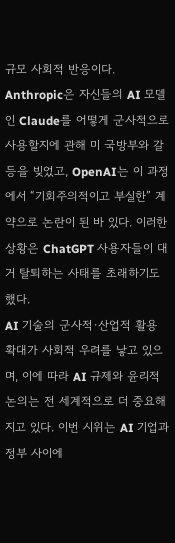규모 사회적 반응이다.
Anthropic은 자신들의 AI 모델인 Claude를 어떻게 군사적으로 사용할지에 관해 미 국방부와 갈등을 빚었고, OpenAI는 이 과정에서 “기회주의적이고 부실한” 계약으로 논란이 된 바 있다. 이러한 상황은 ChatGPT 사용자들이 대거 탈퇴하는 사태를 초래하기도 했다.
AI 기술의 군사적·산업적 활용 확대가 사회적 우려를 낳고 있으며, 이에 따라 AI 규제와 윤리적 논의는 전 세계적으로 더 중요해지고 있다. 이번 시위는 AI 기업과 정부 사이에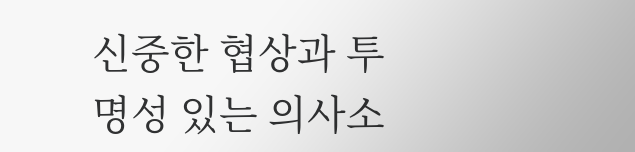신중한 협상과 투명성 있는 의사소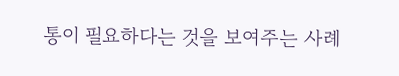통이 필요하다는 것을 보여주는 사례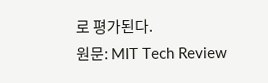로 평가된다.
원문: MIT Tech Review